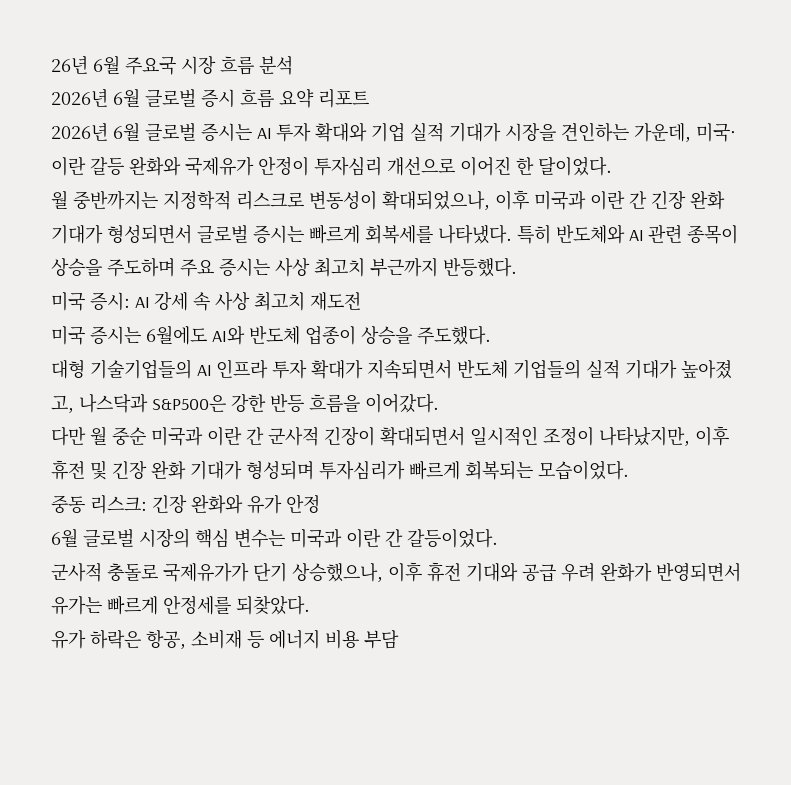26년 6월 주요국 시장 흐름 분석
2026년 6월 글로벌 증시 흐름 요약 리포트
2026년 6월 글로벌 증시는 AI 투자 확대와 기업 실적 기대가 시장을 견인하는 가운데, 미국·이란 갈등 완화와 국제유가 안정이 투자심리 개선으로 이어진 한 달이었다.
월 중반까지는 지정학적 리스크로 변동성이 확대되었으나, 이후 미국과 이란 간 긴장 완화 기대가 형성되면서 글로벌 증시는 빠르게 회복세를 나타냈다. 특히 반도체와 AI 관련 종목이 상승을 주도하며 주요 증시는 사상 최고치 부근까지 반등했다.
미국 증시: AI 강세 속 사상 최고치 재도전
미국 증시는 6월에도 AI와 반도체 업종이 상승을 주도했다.
대형 기술기업들의 AI 인프라 투자 확대가 지속되면서 반도체 기업들의 실적 기대가 높아졌고, 나스닥과 S&P500은 강한 반등 흐름을 이어갔다.
다만 월 중순 미국과 이란 간 군사적 긴장이 확대되면서 일시적인 조정이 나타났지만, 이후 휴전 및 긴장 완화 기대가 형성되며 투자심리가 빠르게 회복되는 모습이었다.
중동 리스크: 긴장 완화와 유가 안정
6월 글로벌 시장의 핵심 변수는 미국과 이란 간 갈등이었다.
군사적 충돌로 국제유가가 단기 상승했으나, 이후 휴전 기대와 공급 우려 완화가 반영되면서 유가는 빠르게 안정세를 되찾았다.
유가 하락은 항공, 소비재 등 에너지 비용 부담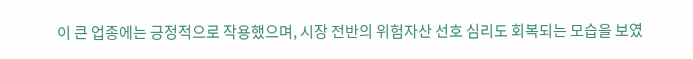이 큰 업종에는 긍정적으로 작용했으며, 시장 전반의 위험자산 선호 심리도 회복되는 모습을 보였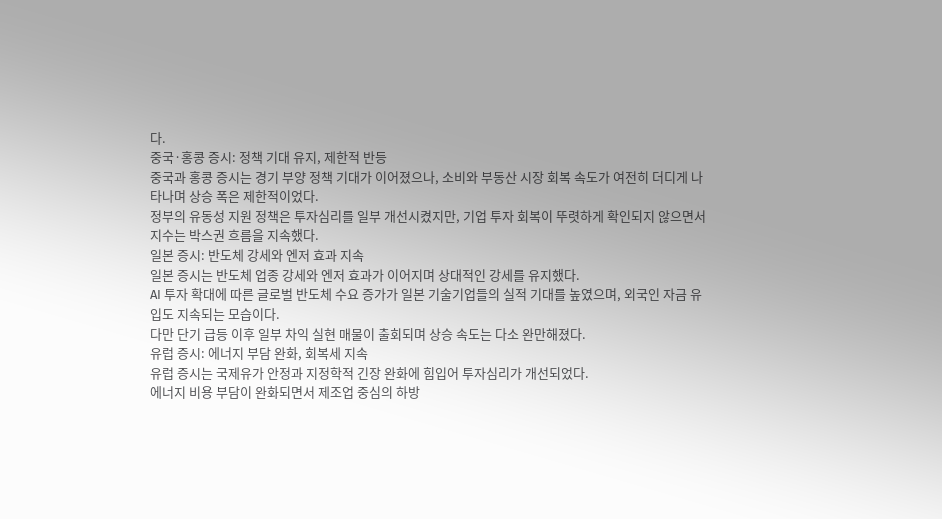다.
중국·홍콩 증시: 정책 기대 유지, 제한적 반등
중국과 홍콩 증시는 경기 부양 정책 기대가 이어졌으나, 소비와 부동산 시장 회복 속도가 여전히 더디게 나타나며 상승 폭은 제한적이었다.
정부의 유동성 지원 정책은 투자심리를 일부 개선시켰지만, 기업 투자 회복이 뚜렷하게 확인되지 않으면서 지수는 박스권 흐름을 지속했다.
일본 증시: 반도체 강세와 엔저 효과 지속
일본 증시는 반도체 업종 강세와 엔저 효과가 이어지며 상대적인 강세를 유지했다.
AI 투자 확대에 따른 글로벌 반도체 수요 증가가 일본 기술기업들의 실적 기대를 높였으며, 외국인 자금 유입도 지속되는 모습이다.
다만 단기 급등 이후 일부 차익 실현 매물이 출회되며 상승 속도는 다소 완만해졌다.
유럽 증시: 에너지 부담 완화, 회복세 지속
유럽 증시는 국제유가 안정과 지정학적 긴장 완화에 힘입어 투자심리가 개선되었다.
에너지 비용 부담이 완화되면서 제조업 중심의 하방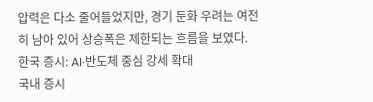압력은 다소 줄어들었지만, 경기 둔화 우려는 여전히 남아 있어 상승폭은 제한되는 흐름을 보였다.
한국 증시: AI·반도체 중심 강세 확대
국내 증시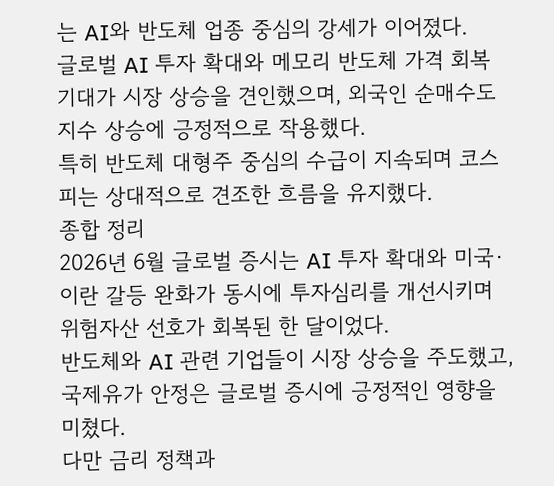는 AI와 반도체 업종 중심의 강세가 이어졌다.
글로벌 AI 투자 확대와 메모리 반도체 가격 회복 기대가 시장 상승을 견인했으며, 외국인 순매수도 지수 상승에 긍정적으로 작용했다.
특히 반도체 대형주 중심의 수급이 지속되며 코스피는 상대적으로 견조한 흐름을 유지했다.
종합 정리
2026년 6월 글로벌 증시는 AI 투자 확대와 미국·이란 갈등 완화가 동시에 투자심리를 개선시키며 위험자산 선호가 회복된 한 달이었다.
반도체와 AI 관련 기업들이 시장 상승을 주도했고, 국제유가 안정은 글로벌 증시에 긍정적인 영향을 미쳤다.
다만 금리 정책과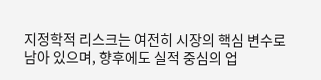지정학적 리스크는 여전히 시장의 핵심 변수로 남아 있으며, 향후에도 실적 중심의 업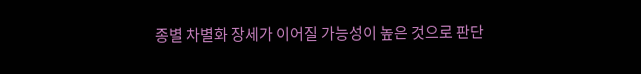종별 차별화 장세가 이어질 가능성이 높은 것으로 판단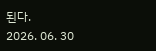된다.
2026. 06. 30